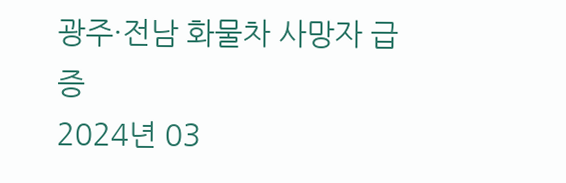광주·전남 화물차 사망자 급증
2024년 03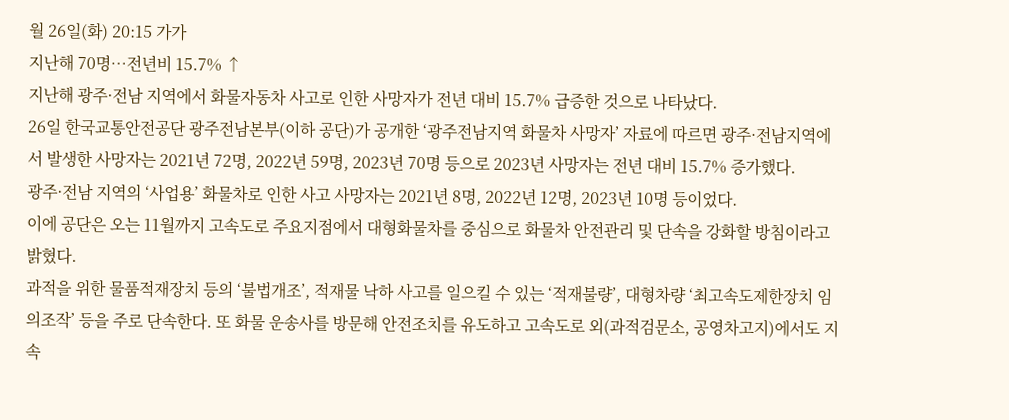월 26일(화) 20:15 가가
지난해 70명…전년비 15.7% ↑
지난해 광주·전남 지역에서 화물자동차 사고로 인한 사망자가 전년 대비 15.7% 급증한 것으로 나타났다.
26일 한국교통안전공단 광주전남본부(이하 공단)가 공개한 ‘광주전남지역 화물차 사망자’ 자료에 따르면 광주·전남지역에서 발생한 사망자는 2021년 72명, 2022년 59명, 2023년 70명 등으로 2023년 사망자는 전년 대비 15.7% 증가했다.
광주·전남 지역의 ‘사업용’ 화물차로 인한 사고 사망자는 2021년 8명, 2022년 12명, 2023년 10명 등이었다.
이에 공단은 오는 11월까지 고속도로 주요지점에서 대형화물차를 중심으로 화물차 안전관리 및 단속을 강화할 방침이라고 밝혔다.
과적을 위한 물품적재장치 등의 ‘불법개조’, 적재물 낙하 사고를 일으킬 수 있는 ‘적재불량’, 대형차량 ‘최고속도제한장치 임의조작’ 등을 주로 단속한다. 또 화물 운송사를 방문해 안전조치를 유도하고 고속도로 외(과적검문소, 공영차고지)에서도 지속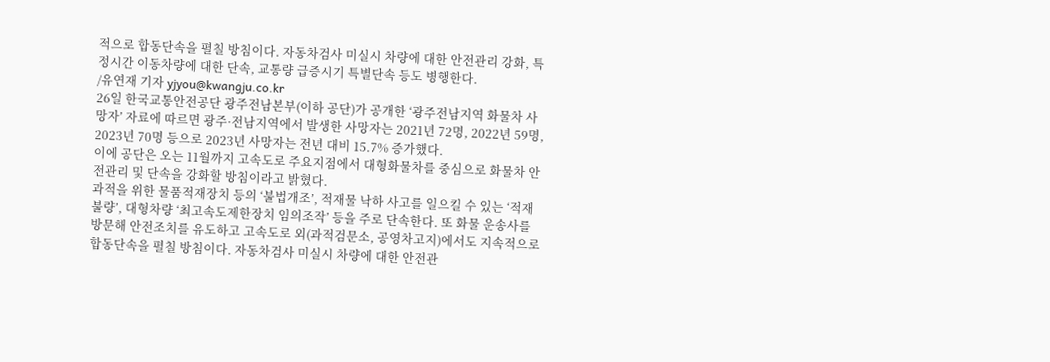적으로 합동단속을 펼칠 방침이다. 자동차검사 미실시 차량에 대한 안전관리 강화, 특정시간 이동차량에 대한 단속, 교통량 급증시기 특별단속 등도 병행한다.
/유연재 기자 yjyou@kwangju.co.kr
26일 한국교통안전공단 광주전남본부(이하 공단)가 공개한 ‘광주전남지역 화물차 사망자’ 자료에 따르면 광주·전남지역에서 발생한 사망자는 2021년 72명, 2022년 59명, 2023년 70명 등으로 2023년 사망자는 전년 대비 15.7% 증가했다.
이에 공단은 오는 11월까지 고속도로 주요지점에서 대형화물차를 중심으로 화물차 안전관리 및 단속을 강화할 방침이라고 밝혔다.
과적을 위한 물품적재장치 등의 ‘불법개조’, 적재물 낙하 사고를 일으킬 수 있는 ‘적재불량’, 대형차량 ‘최고속도제한장치 임의조작’ 등을 주로 단속한다. 또 화물 운송사를 방문해 안전조치를 유도하고 고속도로 외(과적검문소, 공영차고지)에서도 지속적으로 합동단속을 펼칠 방침이다. 자동차검사 미실시 차량에 대한 안전관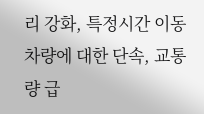리 강화, 특정시간 이동차량에 대한 단속, 교통량 급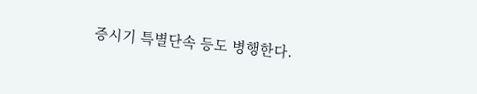증시기 특별단속 등도 병행한다.